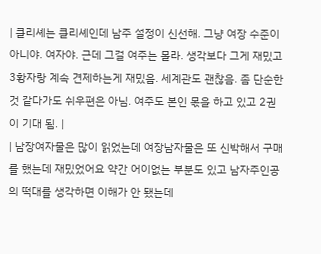| 클리셰는 클리셰인데 남주 설정이 신선해. 그냥 여장 수준이 아니야. 여자야. 근데 그걸 여주는 몰라. 생각보다 그게 재밌고 3황자랑 계속 견제하는게 재밌음. 세계관도 괜찮음. 좀 단순한 것 같다가도 쉬우편은 아님. 여주도 본인 몫을 하고 있고 2권이 기대 됨. |
| 남장여자물은 많이 읽었는데 여장남자물은 또 신박해서 구매를 했는데 재밌었어요 약간 어이없는 부분도 있고 남자주인공의 떡대를 생각하면 이해가 안 됐는데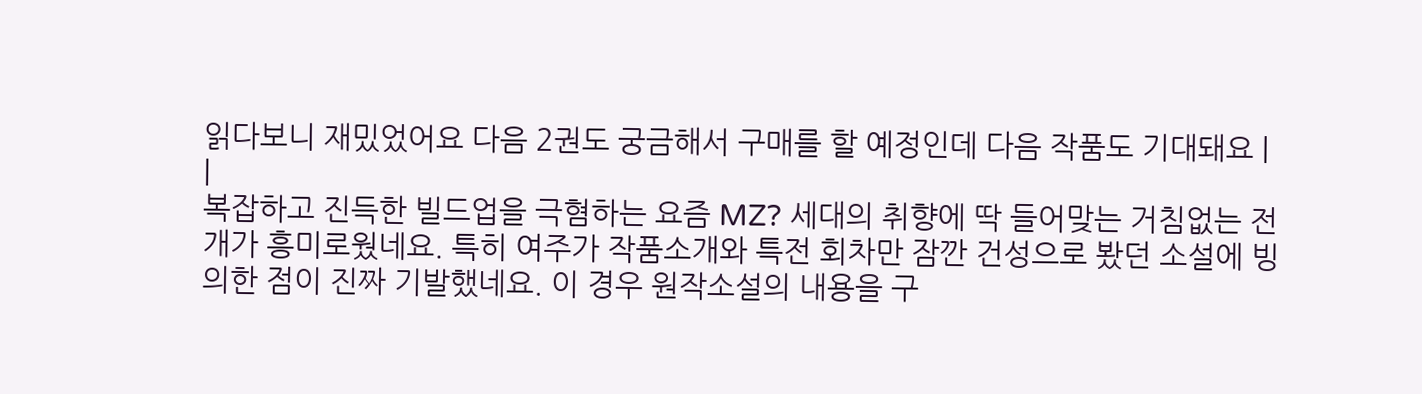읽다보니 재밌었어요 다음 2권도 궁금해서 구매를 할 예정인데 다음 작품도 기대돼요 |
|
복잡하고 진득한 빌드업을 극혐하는 요즘 MZ? 세대의 취향에 딱 들어맞는 거침없는 전개가 흥미로웠네요. 특히 여주가 작품소개와 특전 회차만 잠깐 건성으로 봤던 소설에 빙의한 점이 진짜 기발했네요. 이 경우 원작소설의 내용을 구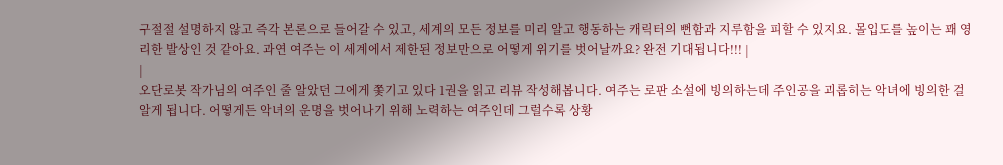구절절 설명하지 않고 즉각 본론으로 들어갈 수 있고, 세계의 모든 정보를 미리 알고 행동하는 캐릭터의 뻔함과 지루함을 피할 수 있지요. 몰입도를 높이는 꽤 영리한 발상인 것 같아요. 과연 여주는 이 세계에서 제한된 정보만으로 어떻게 위기를 벗어날까요? 완전 기대됩니다!!! |
|
오단로봇 작가님의 여주인 줄 알았던 그에게 쫓기고 있다 1권을 읽고 리뷰 작성해봅니다. 여주는 로판 소설에 빙의하는데 주인공을 괴롭히는 악녀에 빙의한 걸 알게 됩니다. 어떻게든 악녀의 운명을 벗어나기 위해 노력하는 여주인데 그럴수록 상황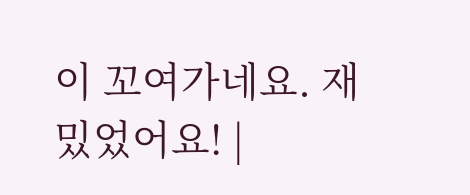이 꼬여가네요. 재밌었어요! |